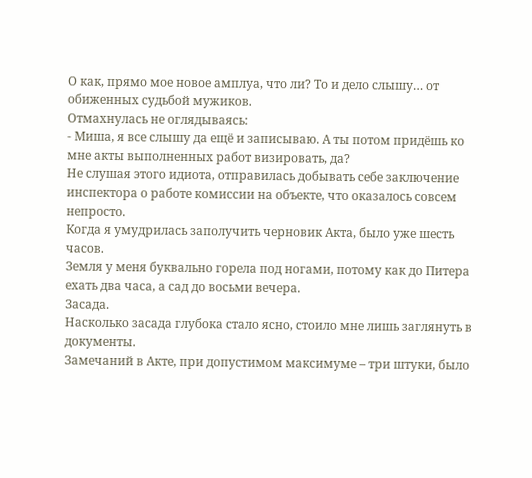О как, прямо мое новое амплуа, что ли? То и дело слышу… от обиженных судьбой мужиков.
Отмахнулась не оглядываясь:
- Миша, я все слышу да ещё и записываю. А ты потом придёшь ко мне акты выполненных работ визировать, да?
Не слушая этого идиота, отправилась добывать себе заключение инспектора о работе комиссии на объекте, что оказалось совсем непросто.
Когда я умудрилась заполучить черновик Акта, было уже шесть часов.
Земля у меня буквально горела под ногами, потому как до Питера ехать два часа, а сад до восьми вечера.
Засада.
Насколько засада глубока стало ясно, стоило мне лишь заглянуть в документы.
Замечаний в Акте, при допустимом максимуме – три штуки, было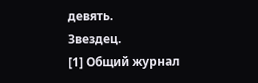девять.
Звездец.
[1] Общий журнал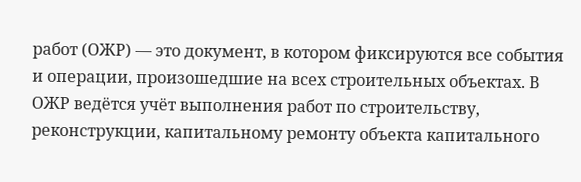работ (ОЖР) — это документ, в котором фиксируются все события и операции, произошедшие на всех строительных объектах. В ОЖР ведётся учёт выполнения работ по строительству, реконструкции, капитальному ремонту объекта капитального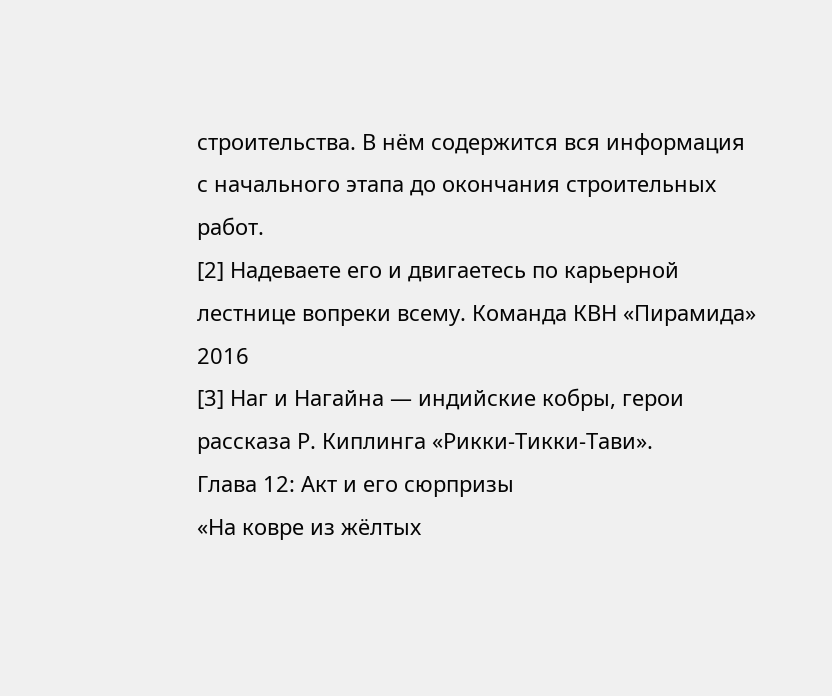строительства. В нём содержится вся информация с начального этапа до окончания строительных работ.
[2] Надеваете его и двигаетесь по карьерной лестнице вопреки всему. Команда КВН «Пирамида» 2016
[3] Наг и Нагайна — индийские кобры, герои рассказа Р. Киплинга «Рикки-Тикки-Тави».
Глава 12: Акт и его сюрпризы
«На ковре из жёлтых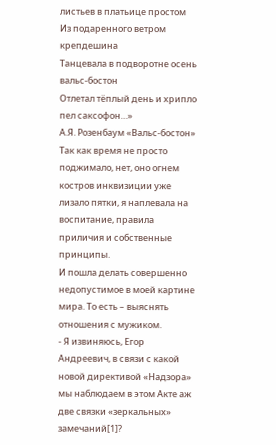листьев в платьице простом
Из подаренного ветром крепдешина
Танцевала в подворотне осень вальс-бостон
Отлетал тёплый день и хрипло пел саксофон…»
А.Я. Розенбаум «Вальс-бостон»
Так как время не просто поджимало, нет, оно огнем костров инквизиции уже лизало пятки, я наплевала на воспитание, правила приличия и собственные принципы.
И пошла делать совершенно недопустимое в моей картине мира. То есть – выяснять отношения с мужиком.
- Я извиняюсь, Егор Андреевич, в связи с какой новой директивой «Надзора» мы наблюдаем в этом Акте аж две связки «зеркальных» замечаний[1]?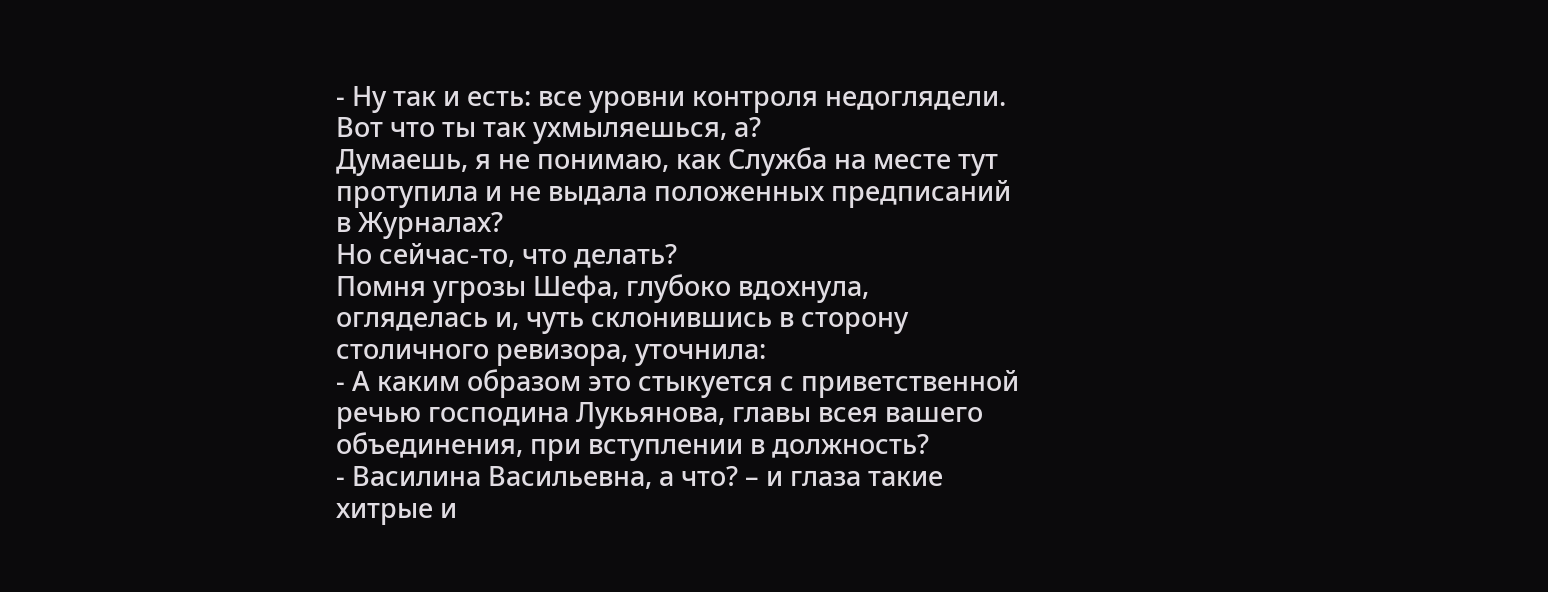- Ну так и есть: все уровни контроля недоглядели.
Вот что ты так ухмыляешься, а?
Думаешь, я не понимаю, как Служба на месте тут протупила и не выдала положенных предписаний в Журналах?
Но сейчас-то, что делать?
Помня угрозы Шефа, глубоко вдохнула, огляделась и, чуть склонившись в сторону столичного ревизора, уточнила:
- А каким образом это стыкуется с приветственной речью господина Лукьянова, главы всея вашего объединения, при вступлении в должность?
- Василина Васильевна, а что? – и глаза такие хитрые и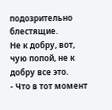подозрительно блестящие.
Не к добру, вот, чую попой, не к добру все это.
- Что в тот момент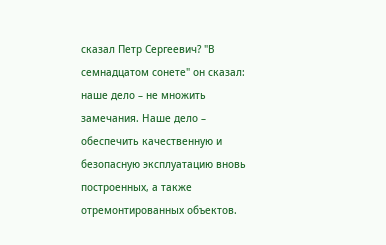сказал Петр Сергеевич? "В семнадцатом сонете" он сказал: наше дело – не множить замечания. Наше дело – обеспечить качественную и безопасную эксплуатацию вновь построенных, а также отремонтированных объектов.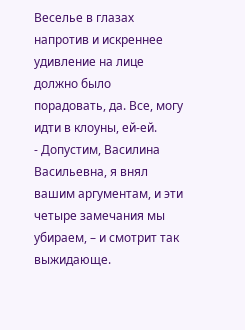Веселье в глазах напротив и искреннее удивление на лице должно было порадовать, да. Все, могу идти в клоуны, ей-ей.
- Допустим, Василина Васильевна, я внял вашим аргументам, и эти четыре замечания мы убираем, – и смотрит так выжидающе.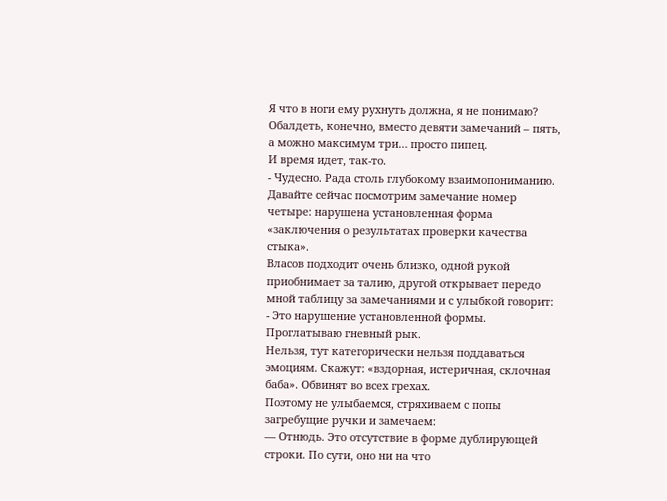Я что в ноги ему рухнуть должна, я не понимаю?
Обалдеть, конечно, вместо девяти замечаний – пять, а можно максимум три… просто пипец.
И время идет, так-то.
- Чудесно. Рада столь глубокому взаимопониманию. Давайте сейчас посмотрим замечание номер четыре: нарушена установленная форма «заключения о результатах проверки качества стыка».
Власов подходит очень близко, одной рукой приобнимает за талию, другой открывает передо мной таблицу за замечаниями и с улыбкой говорит:
- Это нарушение установленной формы.
Проглатываю гневный рык.
Нельзя, тут категорически нельзя поддаваться эмоциям. Скажут: «вздорная, истеричная, склочная баба». Обвинят во всех грехах.
Поэтому не улыбаемся, стряхиваем с попы загребущие ручки и замечаем:
— Отнюдь. Это отсутствие в форме дублирующей строки. По сути, оно ни на что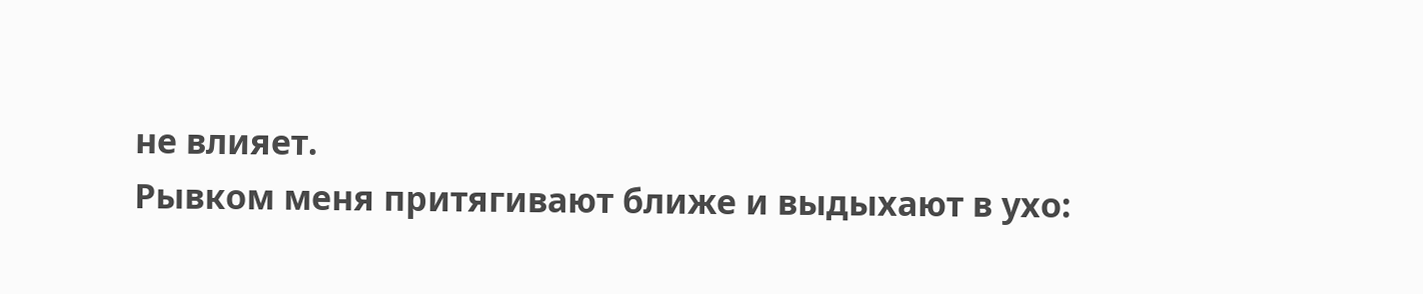не влияет.
Рывком меня притягивают ближе и выдыхают в ухо: